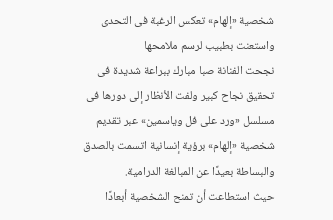شخصية «إلهام» تعكس الرغبة فى التحدى واستعنت بطبيب لرسم ملامحها
نجحت الفنانة صبا مبارك ببراعة شديدة فى تحقيق نجاح كبير ولفت الأنظار إلى دورها فى مسلسل «ورد على فل وياسمين» عبر تقديم شخصية «إلهام» برؤية إنسانية اتسمت بالصدق والبساطة بعيدًا عن المبالغة الدرامية.
حيث استطاعت أن تمنح الشخصية أبعادًا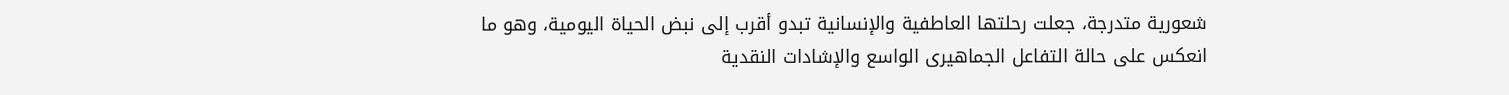شعورية متدرجة، جعلت رحلتها العاطفية والإنسانية تبدو أقرب إلى نبض الحياة اليومية، وهو ما انعكس على حالة التفاعل الجماهيرى الواسع والإشادات النقدية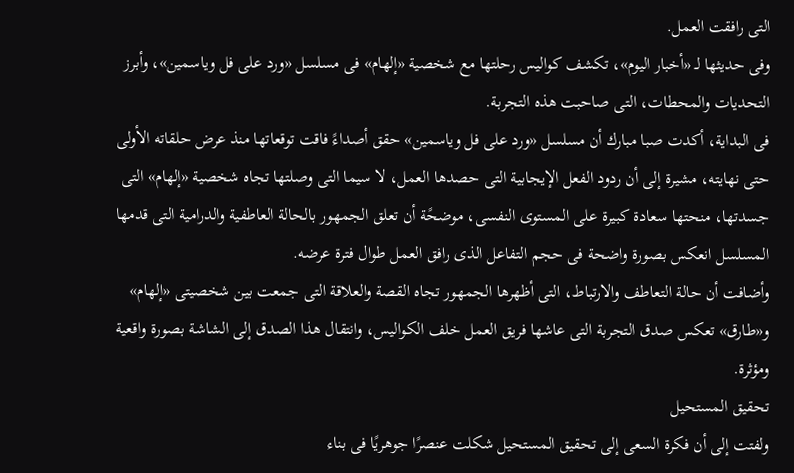التى رافقت العمل.
وفى حديثها لـ «أخبار اليوم»، تكشف كواليس رحلتها مع شخصية «إلهام» فى مسلسل «ورد على فل وياسمين»، وأبرز التحديات والمحطات، التى صاحبت هذه التجربة.
فى البداية، أكدت صبا مبارك أن مسلسل «ورد على فل وياسمين» حقق أصداءً فاقت توقعاتها منذ عرض حلقاته الأولى حتى نهايته، مشيرة إلى أن ردود الفعل الإيجابية التى حصدها العمل، لا سيما التى وصلتها تجاه شخصية «إلهام» التى جسدتها، منحتها سعادة كبيرة على المستوى النفسى، موضحًة أن تعلق الجمهور بالحالة العاطفية والدرامية التى قدمها المسلسل انعكس بصورة واضحة فى حجم التفاعل الذى رافق العمل طوال فترة عرضه.
وأضافت أن حالة التعاطف والارتباط، التى أظهرها الجمهور تجاه القصة والعلاقة التى جمعت بين شخصيتى «إلهام» و«طارق» تعكس صدق التجربة التى عاشها فريق العمل خلف الكواليس، وانتقال هذا الصدق إلى الشاشة بصورة واقعية ومؤثرة.
تحقيق المستحيل
ولفتت إلى أن فكرة السعى إلى تحقيق المستحيل شكلت عنصرًا جوهريًا فى بناء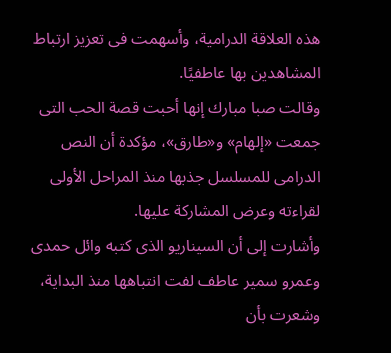هذه العلاقة الدرامية، وأسهمت فى تعزيز ارتباط المشاهدين بها عاطفيًا.
وقالت صبا مبارك إنها أحبت قصة الحب التى جمعت «إلهام» و«طارق»، مؤكدة أن النص الدرامى للمسلسل جذبها منذ المراحل الأولى لقراءته وعرض المشاركة عليها.
وأشارت إلى أن السيناريو الذى كتبه وائل حمدى وعمرو سمير عاطف لفت انتباهها منذ البداية، وشعرت بأن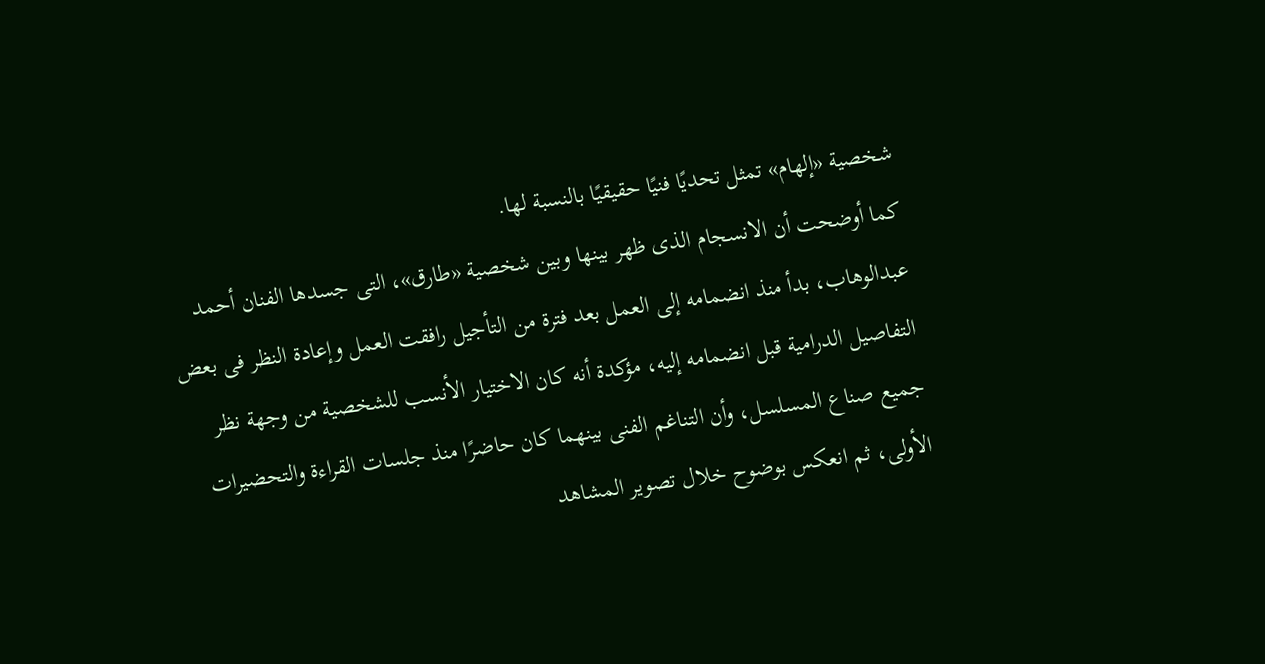شخصية «إلهام» تمثل تحديًا فنيًا حقيقيًا بالنسبة لها.
كما أوضحت أن الانسجام الذى ظهر بينها وبين شخصية «طارق»، التى جسدها الفنان أحمد عبدالوهاب، بدأ منذ انضمامه إلى العمل بعد فترة من التأجيل رافقت العمل وإعادة النظر فى بعض التفاصيل الدرامية قبل انضمامه إليه، مؤكدة أنه كان الاختيار الأنسب للشخصية من وجهة نظر جميع صناع المسلسل، وأن التناغم الفنى بينهما كان حاضرًا منذ جلسات القراءة والتحضيرات الأولى، ثم انعكس بوضوح خلال تصوير المشاهد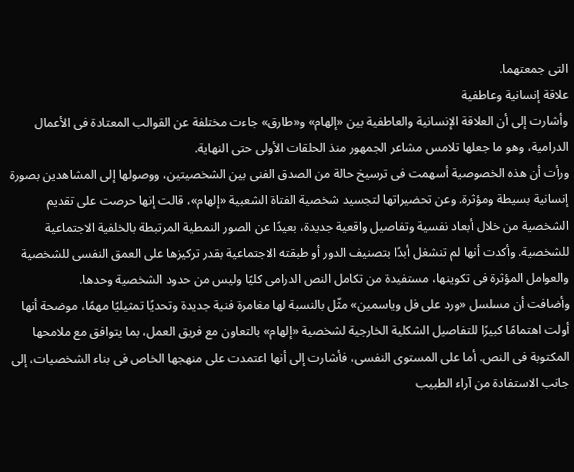التى جمعتهما.
علاقة إنسانية وعاطفية
وأشارت إلى أن العلاقة الإنسانية والعاطفية بين «إلهام» و«طارق» جاءت مختلفة عن القوالب المعتادة فى الأعمال الدرامية، وهو ما جعلها تلامس مشاعر الجمهور منذ الحلقات الأولى حتى النهاية.
ورأت أن هذه الخصوصية أسهمت فى ترسيخ حالة من الصدق الفنى بين الشخصيتين، ووصولها إلى المشاهدين بصورة إنسانية بسيطة ومؤثرة. وعن تحضيراتها لتجسيد شخصية الفتاة الشعبية «إلهام»، قالت إنها حرصت على تقديم الشخصية من خلال أبعاد نفسية وتفاصيل واقعية جديدة، بعيدًا عن الصور النمطية المرتبطة بالخلفية الاجتماعية للشخصية. وأكدت أنها لم تنشغل أبدًا بتصنيف الدور أو طبقته الاجتماعية بقدر تركيزها على العمق النفسى للشخصية والعوامل المؤثرة فى تكوينها، مستفيدة من تكامل النص الدرامى كليًا وليس من حدود الشخصية وحدها.
وأضافت أن مسلسل «ورد على فل وياسمين» مثّل بالنسبة لها مغامرة فنية جديدة وتحديًا تمثيليًا مهمًا، موضحة أنها أولت اهتمامًا كبيرًا للتفاصيل الشكلية الخارجية لشخصية «إلهام» بالتعاون مع فريق العمل، بما يتوافق مع ملامحها المكتوبة فى النص. أما على المستوى النفسى، فأشارت إلى أنها اعتمدت على منهجها الخاص فى بناء الشخصيات، إلى جانب الاستفادة من آراء الطبيب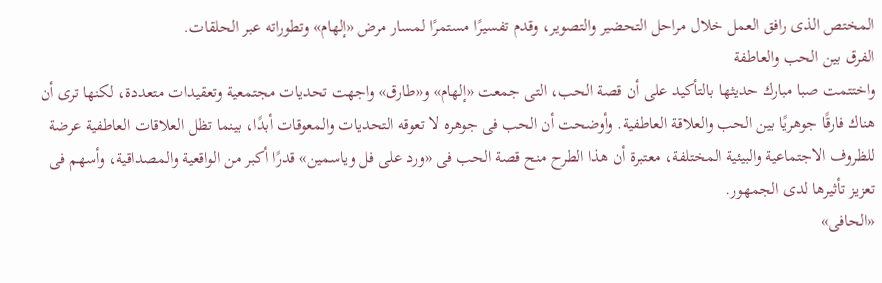المختص الذى رافق العمل خلال مراحل التحضير والتصوير، وقدم تفسيرًا مستمرًا لمسار مرض «إلهام» وتطوراته عبر الحلقات.
الفرق بين الحب والعاطفة
واختتمت صبا مبارك حديثها بالتأكيد على أن قصة الحب، التى جمعت «إلهام» و«طارق» واجهت تحديات مجتمعية وتعقيدات متعددة، لكنها ترى أن هناك فارقًا جوهريًا بين الحب والعلاقة العاطفية. وأوضحت أن الحب فى جوهره لا تعوقه التحديات والمعوقات أبدًا، بينما تظل العلاقات العاطفية عرضة للظروف الاجتماعية والبيئية المختلفة، معتبرة أن هذا الطرح منح قصة الحب فى «ورد على فل وياسمين» قدرًا أكبر من الواقعية والمصداقية، وأسهم فى تعزيز تأثيرها لدى الجمهور.
«الحافى»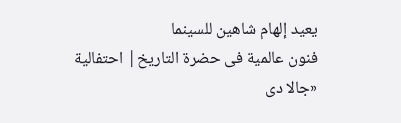يعيد إلهام شاهين للسينما
فنون عالمية فى حضرة التاريخ| احتفالية «جالا دى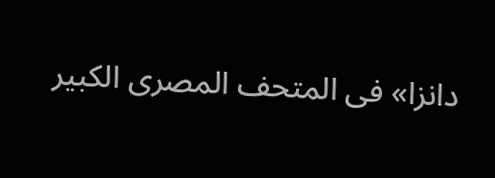دانزا» فى المتحف المصرى الكبير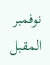نوفمبر المقبل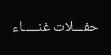حفـــلات غنـــــاء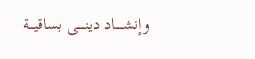وإنشـــــاد دينـــــى بساقيـــة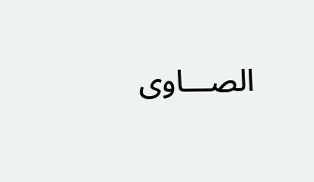الصـــاوى